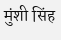मुंशी सिंह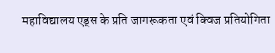महाविद्यालय एड्स के प्रति जागरूकता एवं क्विज प्रतियोगिता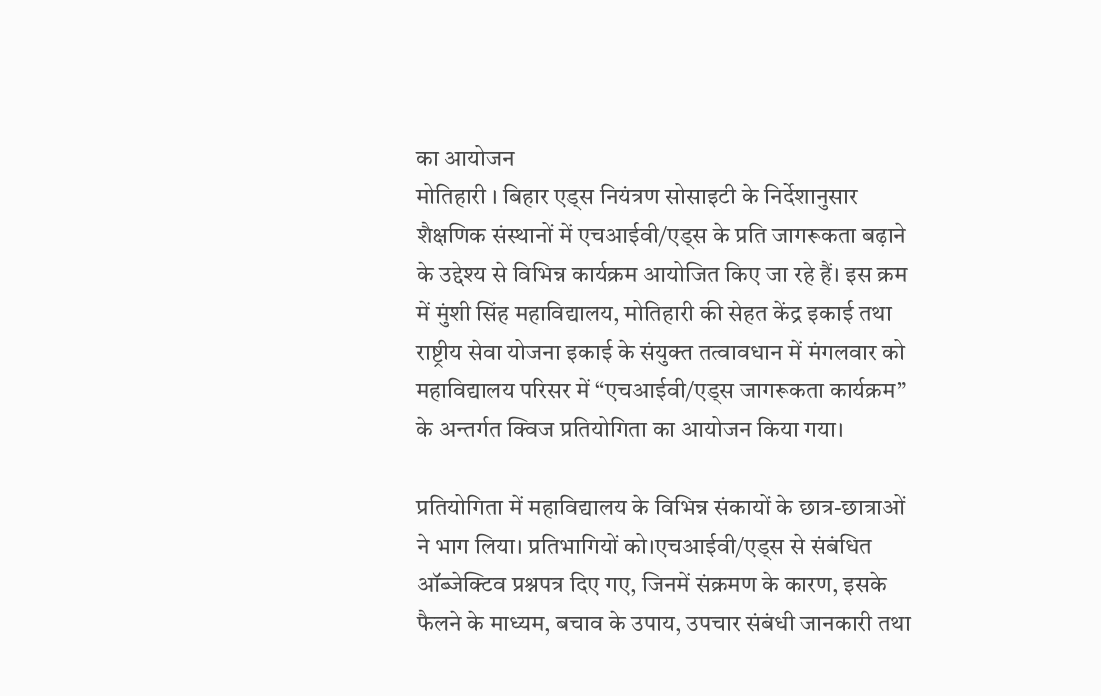का आयोजन
मोतिहारी । बिहार एड्स नियंत्रण सोसाइटी के निर्देशानुसार शैक्षणिक संस्थानों में एचआईवी/एड्स के प्रति जागरूकता बढ़ाने के उद्देश्य से विभिन्न कार्यक्रम आयोजित किए जा रहे हैं। इस क्रम में मुंशी सिंह महाविद्यालय, मोतिहारी की सेहत केंद्र इकाई तथा राष्ट्रीय सेवा योजना इकाई के संयुक्त तत्वावधान में मंगलवार को महाविद्यालय परिसर में “एचआईवी/एड्स जागरूकता कार्यक्रम” के अन्तर्गत क्विज प्रतियोगिता का आयोजन किया गया।

प्रतियोगिता में महाविद्यालय के विभिन्न संकायों के छात्र-छात्राओं ने भाग लिया। प्रतिभागियों को।एचआईवी/एड्स से संबंधित ऑब्जेक्टिव प्रश्नपत्र दिए गए, जिनमें संक्रमण के कारण, इसके फैलने के माध्यम, बचाव के उपाय, उपचार संबंधी जानकारी तथा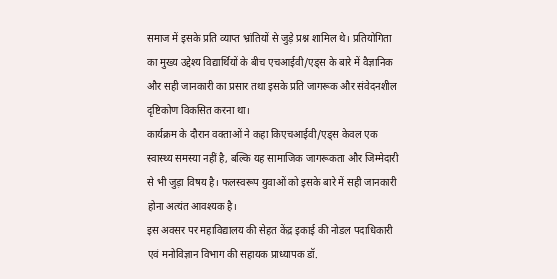समाज में इसके प्रति व्याप्त भ्रांतियों से जुड़े प्रश्न शामिल थे। प्रतियोगिता का मुख्य उद्देश्य विद्यार्थियों के बीच एचआईवी/एड्स के बारे में वैज्ञानिक और सही जानकारी का प्रसार तथा इसके प्रति जागरूक और संवेदनशील दृष्टिकोण विकसित करना था।
कार्यक्रम के दौरान वक्ताओं ने कहा किएचआईवी/एड्स केवल एक स्वास्थ्य समस्या नहीं है, बल्कि यह सामाजिक जागरूकता और जिम्मेदारी से भी जुड़ा विषय है। फलस्वरूप युवाओं को इसके बारे में सही जानकारी होना अत्यंत आवश्यक है।
इस अवसर पर महाविद्यालय की सेहत केंद्र इकाई की नोडल पदाधिकारी एवं मनोविज्ञान विभाग की सहायक प्राध्यापक डॉ.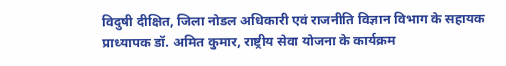विदुषी दीक्षित, जिला नोडल अधिकारी एवं राजनीति विज्ञान विभाग के सहायक प्राध्यापक डॉ. अमित कुमार, राष्ट्रीय सेवा योजना के कार्यक्रम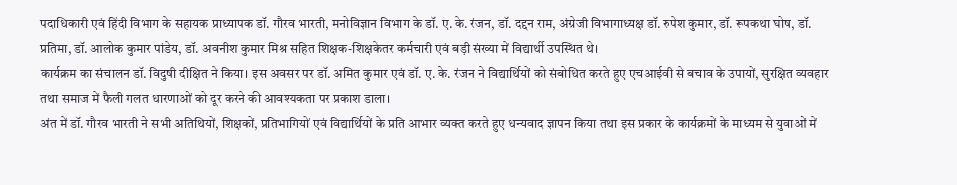पदाधिकारी एवं हिंदी विभाग के सहायक प्राध्यापक डॉ. गौरव भारती, मनोविज्ञान विभाग के डॉ. ए. के. रंजन, डॉ. दद्दन राम, अंग्रेजी विभागाध्यक्ष डॉ. रुपेश कुमार, डॉ. रूपकथा घोष, डॉ. प्रतिमा, डॉ. आलोक कुमार पांडेय, डॉ. अवनीश कुमार मिश्र सहित शिक्षक-शिक्षकेतर कर्मचारी एवं बड़ी संख्या में विद्यार्थी उपस्थित थे।
कार्यक्रम का संचालन डॉ. विदुषी दीक्षित ने किया। इस अवसर पर डॉ. अमित कुमार एवं डॉ. ए. के. रंजन ने विद्यार्थियों को संबोधित करते हुए एचआईवी से बचाव के उपायों, सुरक्षित व्यवहार तथा समाज में फैली गलत धारणाओं को दूर करने की आवश्यकता पर प्रकाश डाला।
अंत में डॉ. गौरव भारती ने सभी अतिथियों, शिक्षकों, प्रतिभागियों एवं विद्यार्थियों के प्रति आभार व्यक्त करते हुए धन्यवाद ज्ञापन किया तथा इस प्रकार के कार्यक्रमों के माध्यम से युवाओं में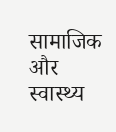सामाजिक और स्वास्थ्य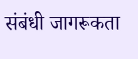संबंधी जागरूकता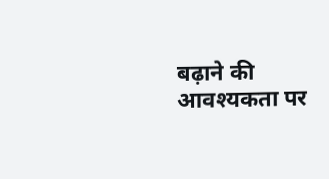बढ़ाने की आवश्यकता पर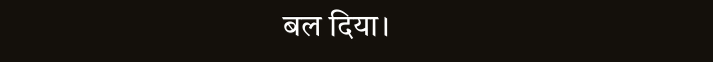बल दिया।